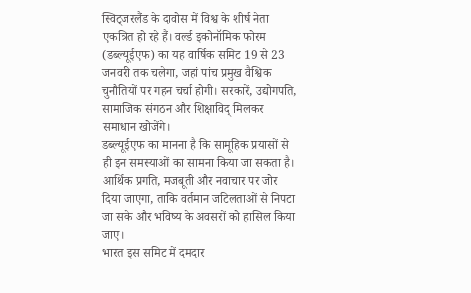स्विट्जरलैंड के दावोस में विश्व के शीर्ष नेता एकत्रित हो रहे हैं। वर्ल्ड इकोनॉमिक फोरम (डब्ल्यूईएफ) का यह वार्षिक समिट 19 से 23 जनवरी तक चलेगा, जहां पांच प्रमुख वैश्विक चुनौतियों पर गहन चर्चा होगी। सरकारें, उद्योगपति, सामाजिक संगठन और शिक्षाविद् मिलकर समाधान खोजेंगे।
डब्ल्यूईएफ का मानना है कि सामूहिक प्रयासों से ही इन समस्याओं का सामना किया जा सकता है। आर्थिक प्रगति, मजबूती और नवाचार पर जोर दिया जाएगा, ताकि वर्तमान जटिलताओं से निपटा जा सके और भविष्य के अवसरों को हासिल किया जाए।
भारत इस समिट में दमदार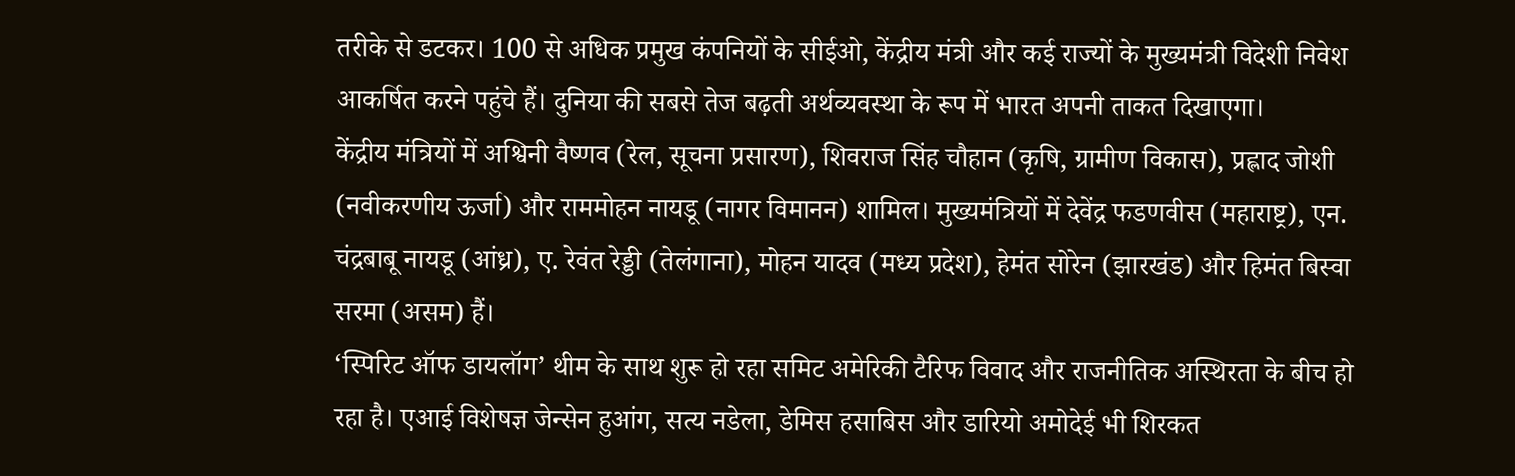तरीके से डटकर। 100 से अधिक प्रमुख कंपनियों के सीईओ, केंद्रीय मंत्री और कई राज्यों के मुख्यमंत्री विदेशी निवेश आकर्षित करने पहुंचे हैं। दुनिया की सबसे तेज बढ़ती अर्थव्यवस्था के रूप में भारत अपनी ताकत दिखाएगा।
केंद्रीय मंत्रियों में अश्विनी वैष्णव (रेल, सूचना प्रसारण), शिवराज सिंह चौहान (कृषि, ग्रामीण विकास), प्रह्लाद जोशी (नवीकरणीय ऊर्जा) और राममोहन नायडू (नागर विमानन) शामिल। मुख्यमंत्रियों में देवेंद्र फडणवीस (महाराष्ट्र), एन. चंद्रबाबू नायडू (आंध्र), ए. रेवंत रेड्डी (तेलंगाना), मोहन यादव (मध्य प्रदेश), हेमंत सोरेन (झारखंड) और हिमंत बिस्वा सरमा (असम) हैं।
‘स्पिरिट ऑफ डायलॉग’ थीम के साथ शुरू हो रहा समिट अमेरिकी टैरिफ विवाद और राजनीतिक अस्थिरता के बीच हो रहा है। एआई विशेषज्ञ जेन्सेन हुआंग, सत्य नडेला, डेमिस हसाबिस और डारियो अमोदेई भी शिरकत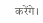करेंगे।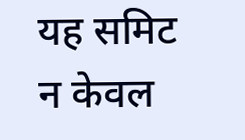यह समिट न केवल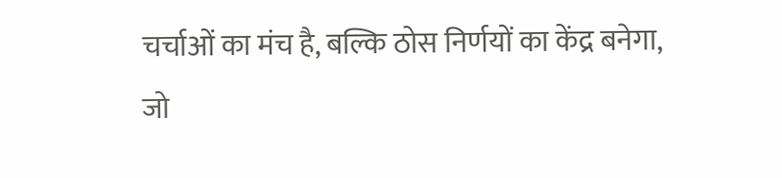चर्चाओं का मंच है, बल्कि ठोस निर्णयों का केंद्र बनेगा, जो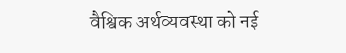वैश्विक अर्थव्यवस्था को नई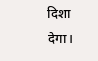दिशा देगा।